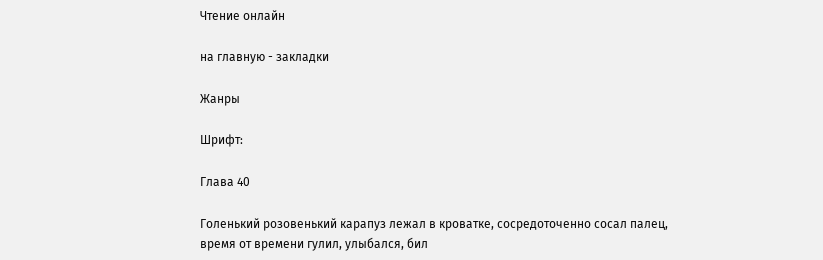Чтение онлайн

на главную - закладки

Жанры

Шрифт:

Глава 40

Голенький розовенький карапуз лежал в кроватке, сосредоточенно сосал палец, время от времени гулил, улыбался, бил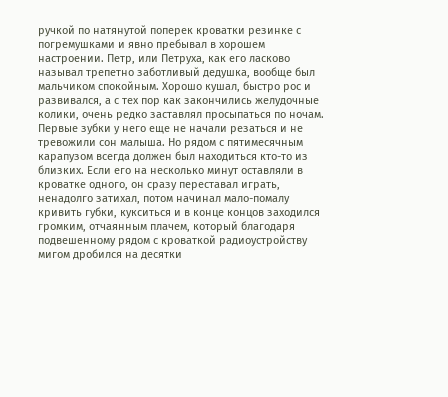ручкой по натянутой поперек кроватки резинке с погремушками и явно пребывал в хорошем настроении. Петр, или Петруха, как его ласково называл трепетно заботливый дедушка, вообще был мальчиком спокойным. Хорошо кушал, быстро рос и развивался, а с тех пор как закончились желудочные колики, очень редко заставлял просыпаться по ночам. Первые зубки у него еще не начали резаться и не тревожили сон малыша. Но рядом с пятимесячным карапузом всегда должен был находиться кто-то из близких. Если его на несколько минут оставляли в кроватке одного, он сразу переставал играть, ненадолго затихал, потом начинал мало-помалу кривить губки, кукситься и в конце концов заходился громким, отчаянным плачем, который благодаря подвешенному рядом с кроваткой радиоустройству мигом дробился на десятки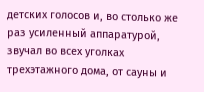детских голосов и, во столько же раз усиленный аппаратурой, звучал во всех уголках трехэтажного дома, от сауны и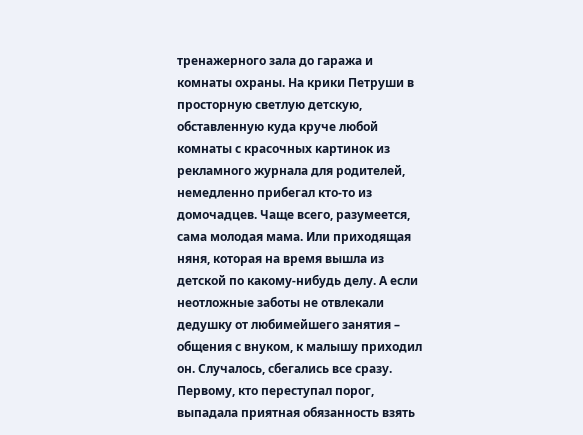тренажерного зала до гаража и комнаты охраны. На крики Петруши в просторную светлую детскую, обставленную куда круче любой комнаты с красочных картинок из рекламного журнала для родителей, немедленно прибегал кто-то из домочадцев. Чаще всего, разумеется, сама молодая мама. Или приходящая няня, которая на время вышла из детской по какому-нибудь делу. А если неотложные заботы не отвлекали дедушку от любимейшего занятия – общения с внуком, к малышу приходил он. Случалось, сбегались все сразу. Первому, кто переступал порог, выпадала приятная обязанность взять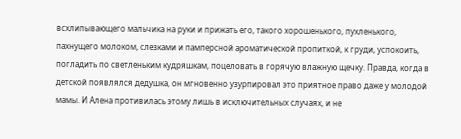всхлипывающего мальчика на руки и прижать его, такого хорошенького, пухленького, пахнущего молоком, слезками и памперсной ароматической пропиткой, к груди, успокоить, погладить по светленьким кудряшкам, поцеловать в горячую влажную щечку. Правда, когда в детской появлялся дедушка, он мгновенно узурпировал это приятное право даже у молодой мамы. И Алена противилась этому лишь в исключительных случаях, и не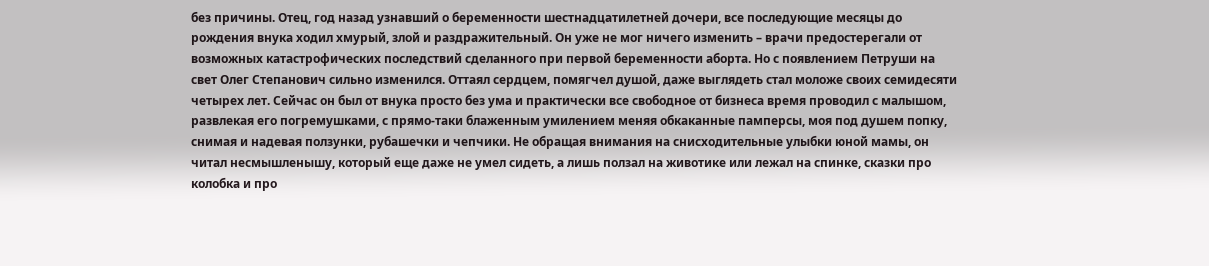без причины. Отец, год назад узнавший о беременности шестнадцатилетней дочери, все последующие месяцы до рождения внука ходил хмурый, злой и раздражительный. Он уже не мог ничего изменить – врачи предостерегали от возможных катастрофических последствий сделанного при первой беременности аборта. Но с появлением Петруши на свет Олег Степанович сильно изменился. Оттаял сердцем, помягчел душой, даже выглядеть стал моложе своих семидесяти четырех лет. Сейчас он был от внука просто без ума и практически все свободное от бизнеса время проводил с малышом, развлекая его погремушками, с прямо-таки блаженным умилением меняя обкаканные памперсы, моя под душем попку, снимая и надевая ползунки, рубашечки и чепчики. Не обращая внимания на снисходительные улыбки юной мамы, он читал несмышленышу, который еще даже не умел сидеть, а лишь ползал на животике или лежал на спинке, сказки про колобка и про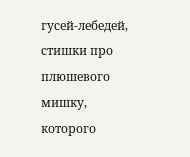гусей-лебедей, стишки про плюшевого мишку, которого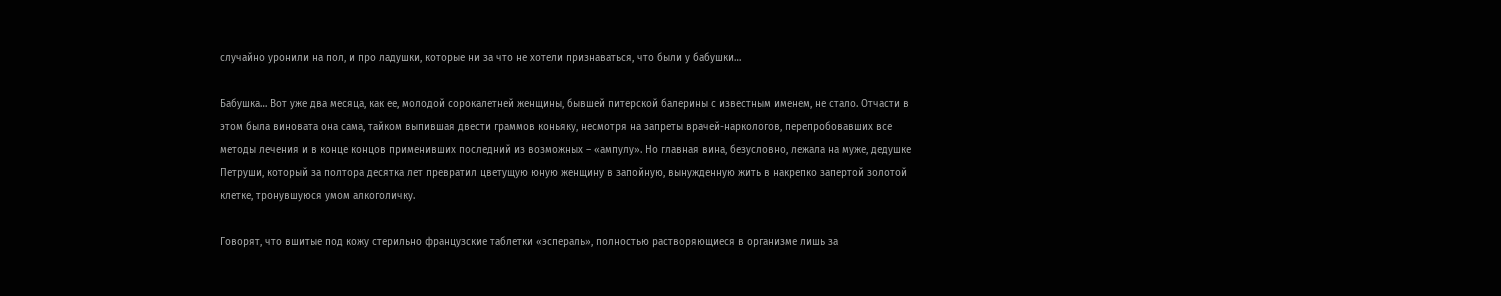случайно уронили на пол, и про ладушки, которые ни за что не хотели признаваться, что были у бабушки…

Бабушка… Вот уже два месяца, как ее, молодой сорокалетней женщины, бывшей питерской балерины с известным именем, не стало. Отчасти в этом была виновата она сама, тайком выпившая двести граммов коньяку, несмотря на запреты врачей-наркологов, перепробовавших все методы лечения и в конце концов применивших последний из возможных – «ампулу». Но главная вина, безусловно, лежала на муже, дедушке Петруши, который за полтора десятка лет превратил цветущую юную женщину в запойную, вынужденную жить в накрепко запертой золотой клетке, тронувшуюся умом алкоголичку.

Говорят, что вшитые под кожу стерильно французские таблетки «эспераль», полностью растворяющиеся в организме лишь за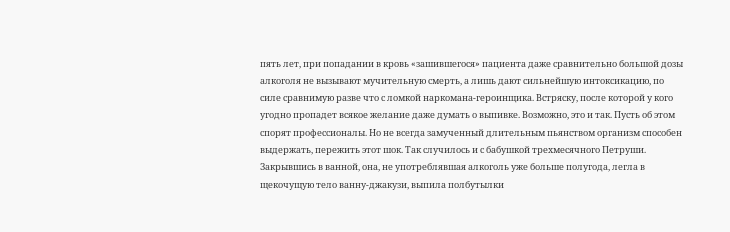пять лет, при попадании в кровь «зашившегося» пациента даже сравнительно большой дозы алкоголя не вызывают мучительную смерть, а лишь дают сильнейшую интоксикацию, по силе сравнимую разве что с ломкой наркомана-героинщика. Встряску, после которой у кого угодно пропадет всякое желание даже думать о выпивке. Возможно, это и так. Пусть об этом спорят профессионалы. Но не всегда замученный длительным пьянством организм способен выдержать, пережить этот шок. Так случилось и с бабушкой трехмесячного Петруши. Закрывшись в ванной, она, не употреблявшая алкоголь уже больше полугода, легла в щекочущую тело ванну-джакузи, выпила полбутылки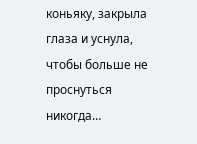коньяку, закрыла глаза и уснула, чтобы больше не проснуться никогда…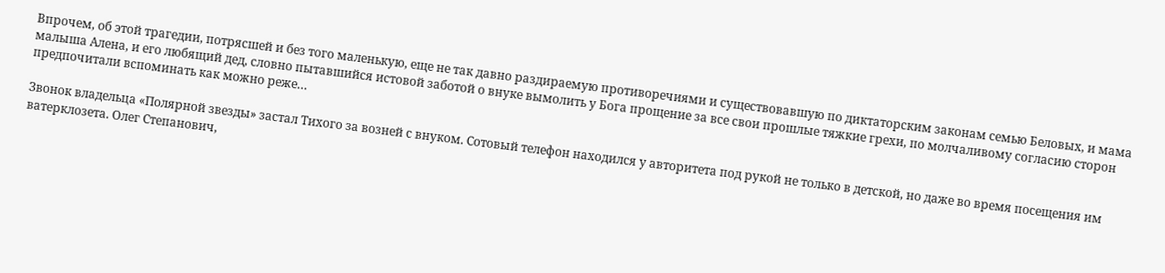Впрочем, об этой трагедии, потрясшей и без того маленькую, еще не так давно раздираемую противоречиями и существовавшую по диктаторским законам семью Беловых, и мама малыша Алена, и его любящий дед, словно пытавшийся истовой заботой о внуке вымолить у Бога прощение за все свои прошлые тяжкие грехи, по молчаливому согласию сторон предпочитали вспоминать как можно реже…

Звонок владельца «Полярной звезды» застал Тихого за возней с внуком. Сотовый телефон находился у авторитета под рукой не только в детской, но даже во время посещения им ватерклозета. Олег Степанович,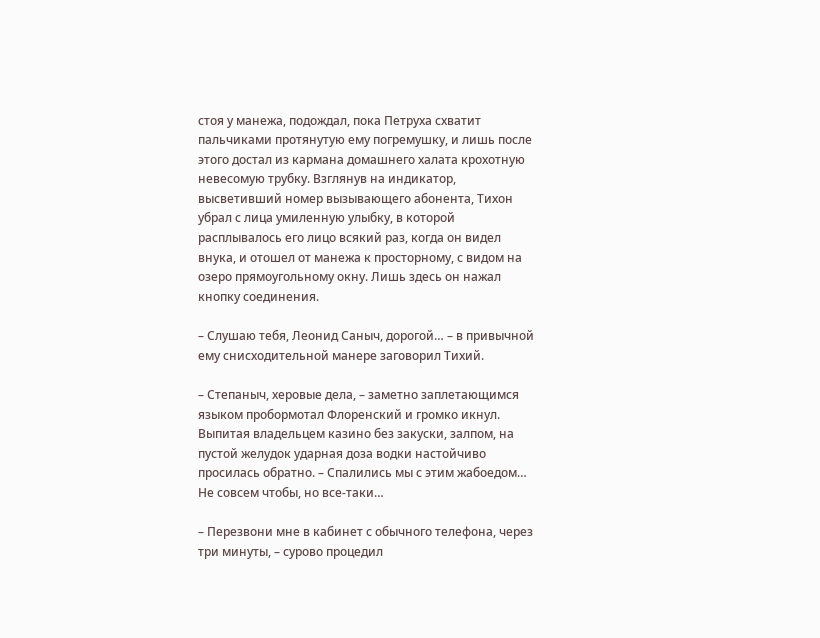стоя у манежа, подождал, пока Петруха схватит пальчиками протянутую ему погремушку, и лишь после этого достал из кармана домашнего халата крохотную невесомую трубку. Взглянув на индикатор, высветивший номер вызывающего абонента, Тихон убрал с лица умиленную улыбку, в которой расплывалось его лицо всякий раз, когда он видел внука, и отошел от манежа к просторному, с видом на озеро прямоугольному окну. Лишь здесь он нажал кнопку соединения.

– Слушаю тебя, Леонид Саныч, дорогой… – в привычной ему снисходительной манере заговорил Тихий.

– Степаныч, херовые дела, – заметно заплетающимся языком пробормотал Флоренский и громко икнул. Выпитая владельцем казино без закуски, залпом, на пустой желудок ударная доза водки настойчиво просилась обратно. – Спалились мы с этим жабоедом… Не совсем чтобы, но все-таки…

– Перезвони мне в кабинет с обычного телефона, через три минуты, – сурово процедил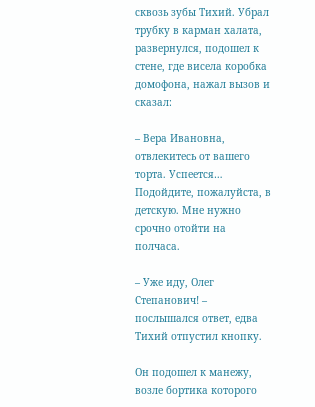сквозь зубы Тихий. Убрал трубку в карман халата, развернулся, подошел к стене, где висела коробка домофона, нажал вызов и сказал:

– Вера Ивановна, отвлекитесь от вашего торта. Успеется… Подойдите, пожалуйста, в детскую. Мне нужно срочно отойти на полчаса.

– Уже иду, Олег Степанович! – послышался ответ, едва Тихий отпустил кнопку.

Он подошел к манежу, возле бортика которого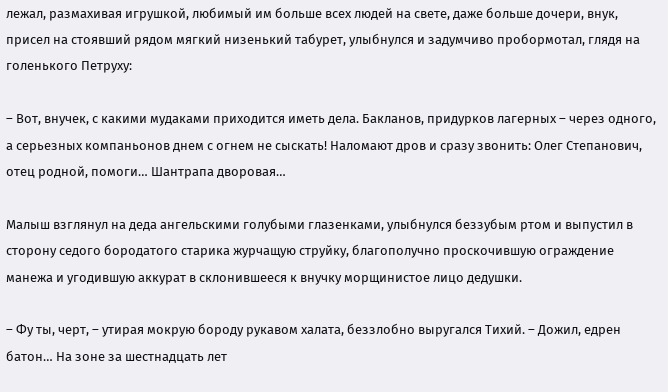лежал, размахивая игрушкой, любимый им больше всех людей на свете, даже больше дочери, внук, присел на стоявший рядом мягкий низенький табурет, улыбнулся и задумчиво пробормотал, глядя на голенького Петруху:

– Вот, внучек, с какими мудаками приходится иметь дела. Бакланов, придурков лагерных – через одного, а серьезных компаньонов днем с огнем не сыскать! Наломают дров и сразу звонить: Олег Степанович, отец родной, помоги… Шантрапа дворовая…

Малыш взглянул на деда ангельскими голубыми глазенками, улыбнулся беззубым ртом и выпустил в сторону седого бородатого старика журчащую струйку, благополучно проскочившую ограждение манежа и угодившую аккурат в склонившееся к внучку морщинистое лицо дедушки.

– Фу ты, черт, – утирая мокрую бороду рукавом халата, беззлобно выругался Тихий. – Дожил, едрен батон… На зоне за шестнадцать лет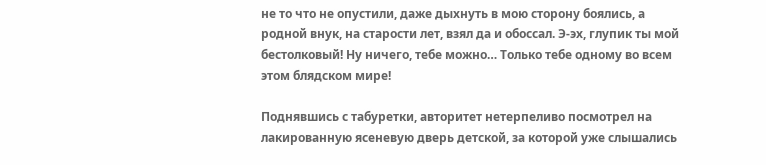не то что не опустили, даже дыхнуть в мою сторону боялись, а родной внук, на старости лет, взял да и обоссал. Э-эх, глупик ты мой бестолковый! Ну ничего, тебе можно… Только тебе одному во всем этом блядском мире!

Поднявшись с табуретки, авторитет нетерпеливо посмотрел на лакированную ясеневую дверь детской, за которой уже слышались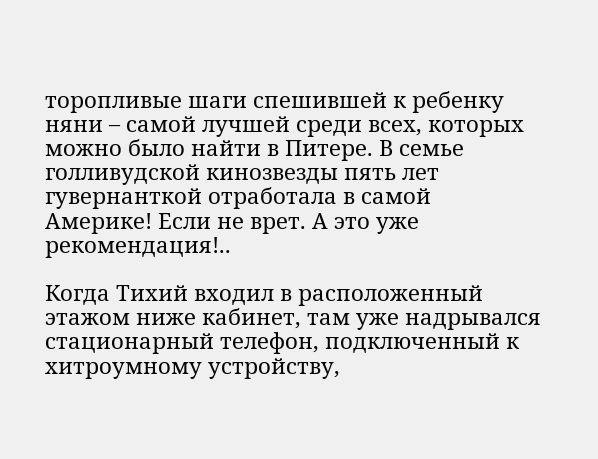торопливые шаги спешившей к ребенку няни – самой лучшей среди всех, которых можно было найти в Питере. В семье голливудской кинозвезды пять лет гувернанткой отработала в самой Америке! Если не врет. А это уже рекомендация!..

Когда Тихий входил в расположенный этажом ниже кабинет, там уже надрывался стационарный телефон, подключенный к хитроумному устройству,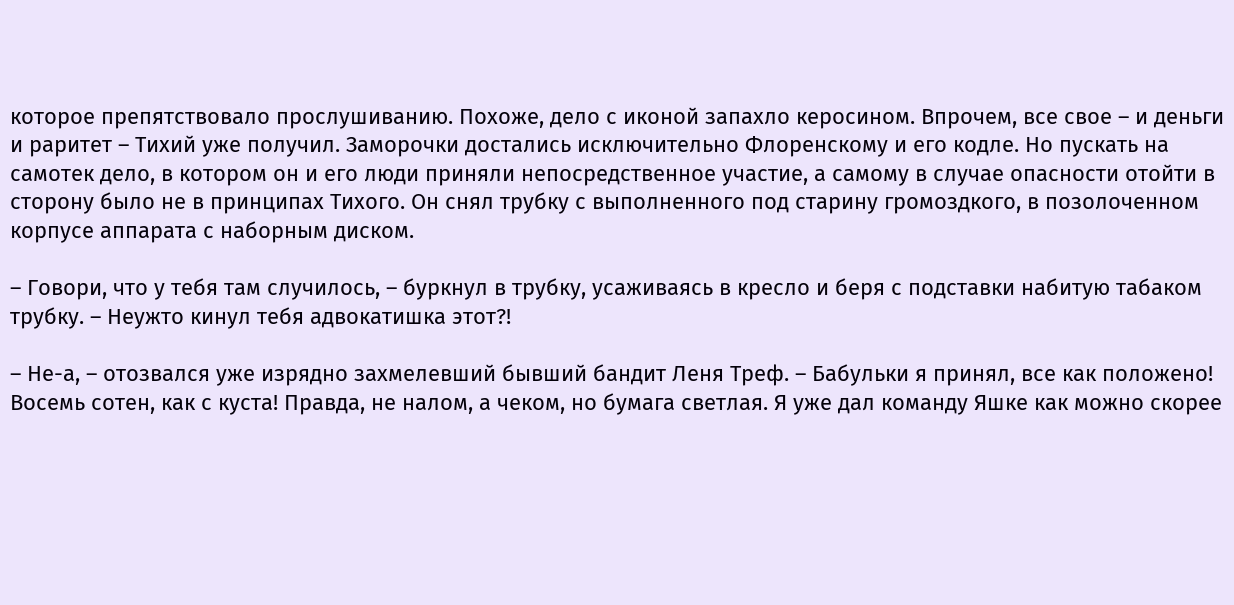которое препятствовало прослушиванию. Похоже, дело с иконой запахло керосином. Впрочем, все свое – и деньги и раритет – Тихий уже получил. Заморочки достались исключительно Флоренскому и его кодле. Но пускать на самотек дело, в котором он и его люди приняли непосредственное участие, а самому в случае опасности отойти в сторону было не в принципах Тихого. Он снял трубку с выполненного под старину громоздкого, в позолоченном корпусе аппарата с наборным диском.

– Говори, что у тебя там случилось, – буркнул в трубку, усаживаясь в кресло и беря с подставки набитую табаком трубку. – Неужто кинул тебя адвокатишка этот?!

– Не-а, – отозвался уже изрядно захмелевший бывший бандит Леня Треф. – Бабульки я принял, все как положено! Восемь сотен, как с куста! Правда, не налом, а чеком, но бумага светлая. Я уже дал команду Яшке как можно скорее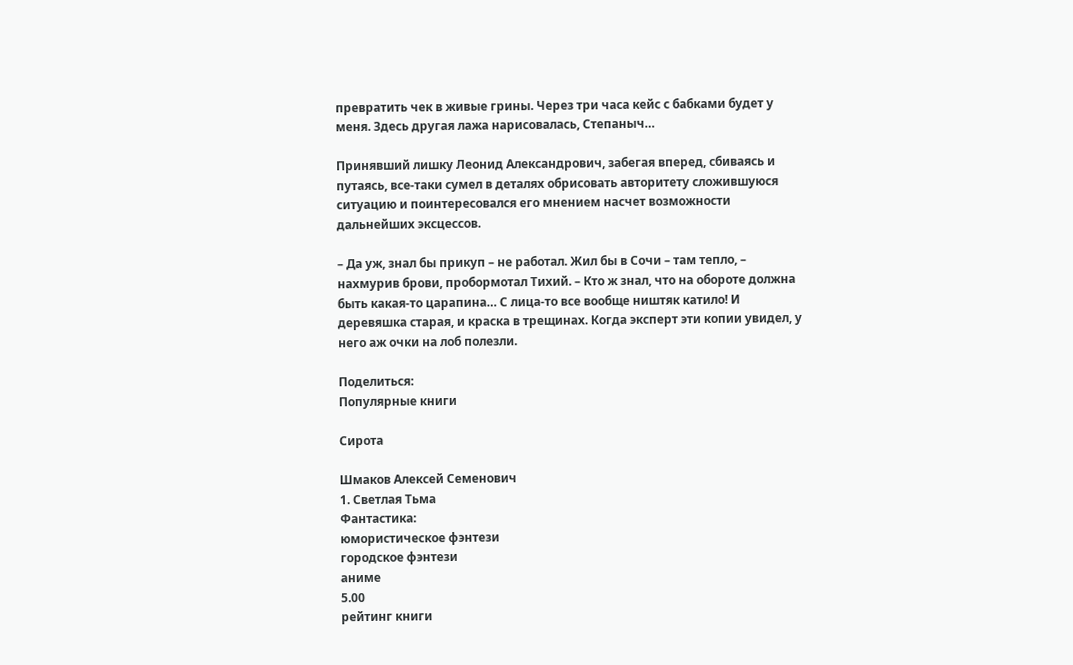превратить чек в живые грины. Через три часа кейс с бабками будет у меня. Здесь другая лажа нарисовалась, Степаныч…

Принявший лишку Леонид Александрович, забегая вперед, сбиваясь и путаясь, все-таки сумел в деталях обрисовать авторитету сложившуюся ситуацию и поинтересовался его мнением насчет возможности дальнейших эксцессов.

– Да уж, знал бы прикуп – не работал. Жил бы в Сочи – там тепло, – нахмурив брови, пробормотал Тихий. – Кто ж знал, что на обороте должна быть какая-то царапина… С лица-то все вообще ништяк катило! И деревяшка старая, и краска в трещинах. Когда эксперт эти копии увидел, у него аж очки на лоб полезли.

Поделиться:
Популярные книги

Сирота

Шмаков Алексей Семенович
1. Светлая Тьма
Фантастика:
юмористическое фэнтези
городское фэнтези
аниме
5.00
рейтинг книги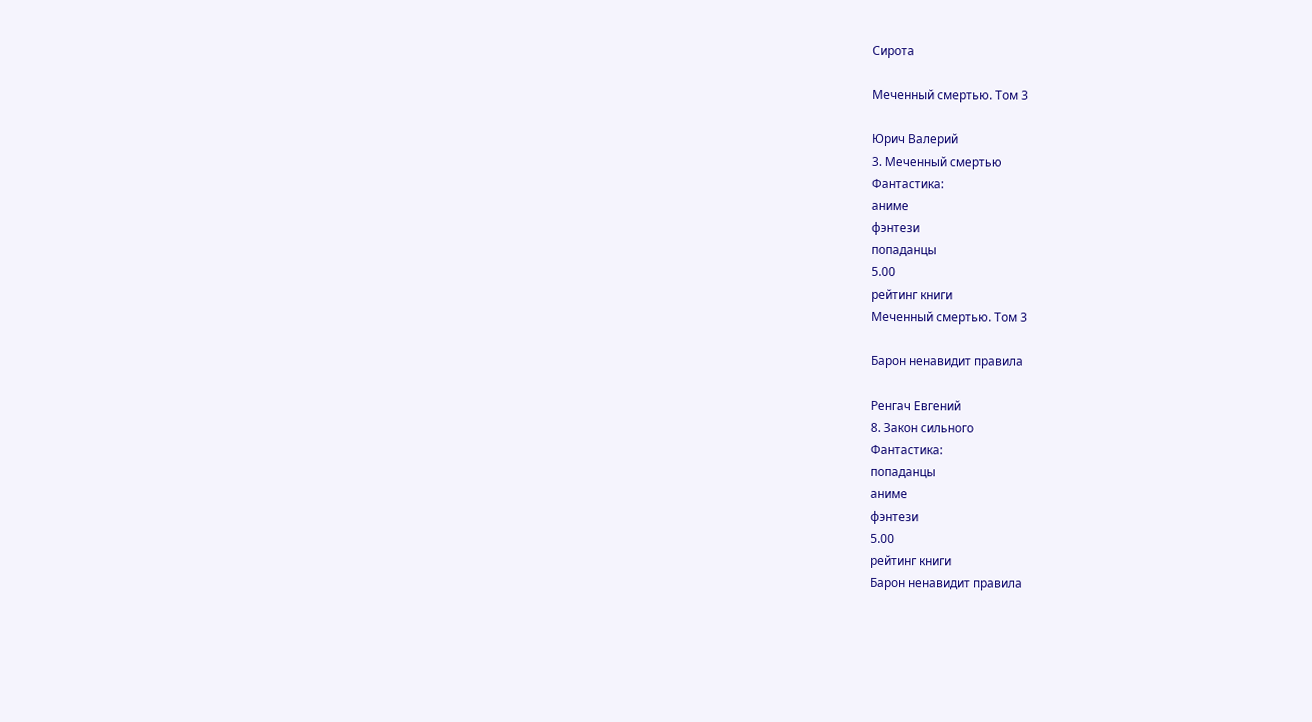Сирота

Меченный смертью. Том 3

Юрич Валерий
3. Меченный смертью
Фантастика:
аниме
фэнтези
попаданцы
5.00
рейтинг книги
Меченный смертью. Том 3

Барон ненавидит правила

Ренгач Евгений
8. Закон сильного
Фантастика:
попаданцы
аниме
фэнтези
5.00
рейтинг книги
Барон ненавидит правила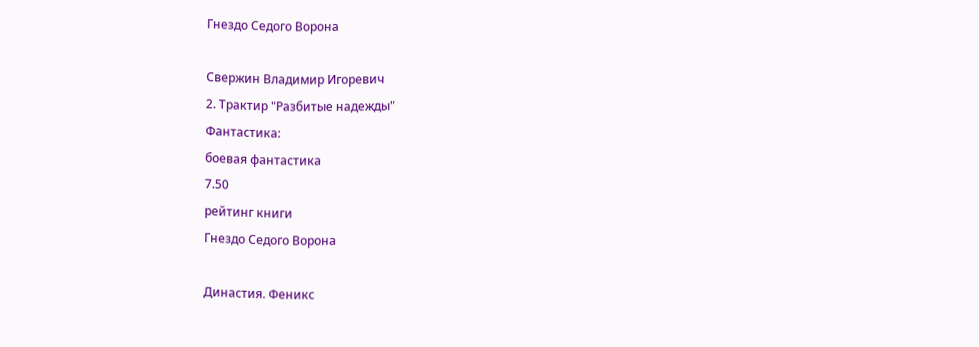Гнездо Седого Ворона

Свержин Владимир Игоревич
2. Трактир "Разбитые надежды"
Фантастика:
боевая фантастика
7.50
рейтинг книги
Гнездо Седого Ворона

Династия. Феникс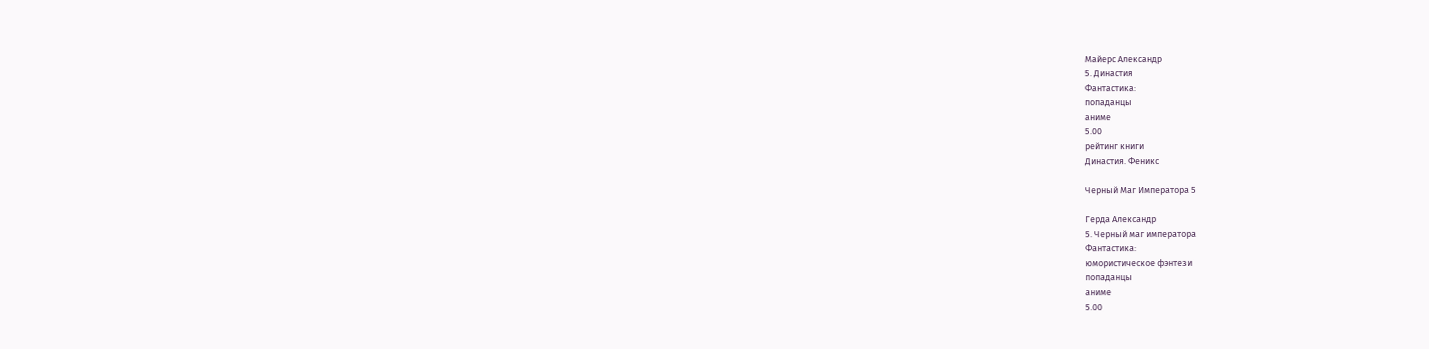Майерс Александр
5. Династия
Фантастика:
попаданцы
аниме
5.00
рейтинг книги
Династия. Феникс

Черный Маг Императора 5

Герда Александр
5. Черный маг императора
Фантастика:
юмористическое фэнтези
попаданцы
аниме
5.00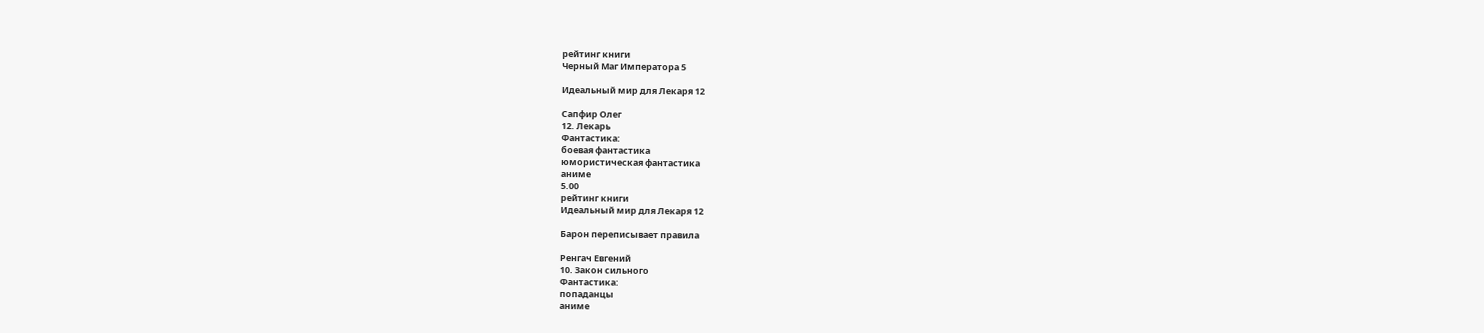рейтинг книги
Черный Маг Императора 5

Идеальный мир для Лекаря 12

Сапфир Олег
12. Лекарь
Фантастика:
боевая фантастика
юмористическая фантастика
аниме
5.00
рейтинг книги
Идеальный мир для Лекаря 12

Барон переписывает правила

Ренгач Евгений
10. Закон сильного
Фантастика:
попаданцы
аниме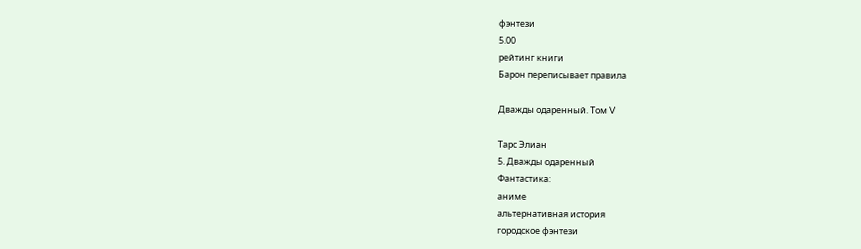фэнтези
5.00
рейтинг книги
Барон переписывает правила

Дважды одаренный. Том V

Тарс Элиан
5. Дважды одаренный
Фантастика:
аниме
альтернативная история
городское фэнтези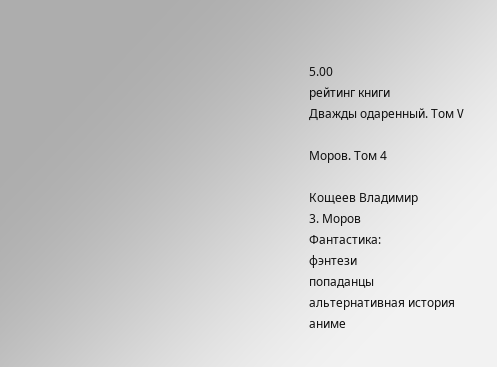5.00
рейтинг книги
Дважды одаренный. Том V

Моров. Том 4

Кощеев Владимир
3. Моров
Фантастика:
фэнтези
попаданцы
альтернативная история
аниме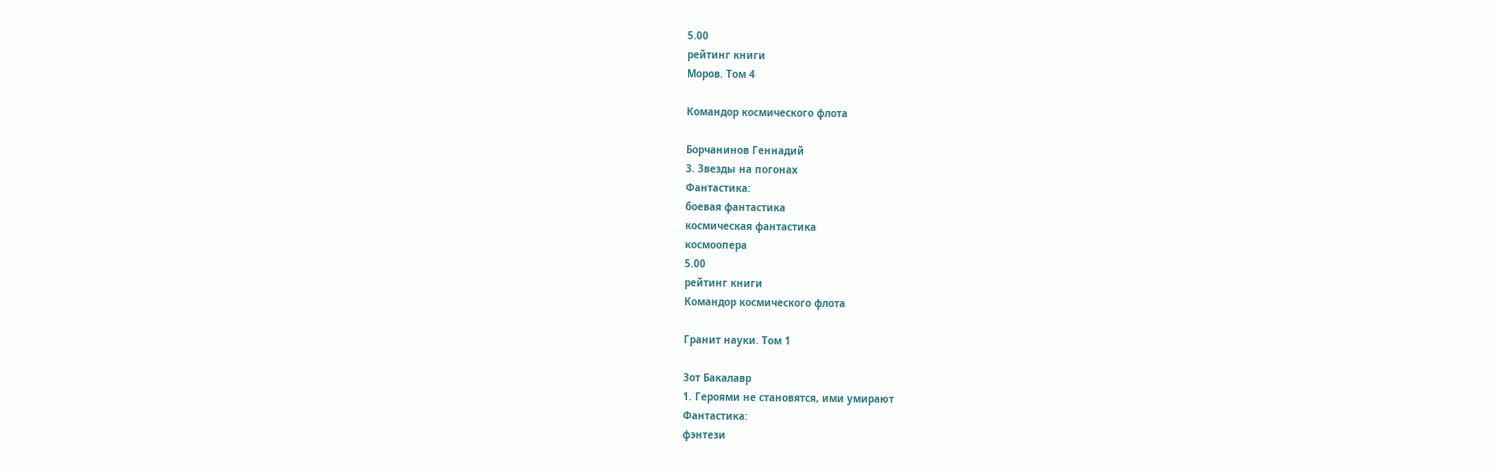5.00
рейтинг книги
Моров. Том 4

Командор космического флота

Борчанинов Геннадий
3. Звезды на погонах
Фантастика:
боевая фантастика
космическая фантастика
космоопера
5.00
рейтинг книги
Командор космического флота

Гранит науки. Том 1

Зот Бакалавр
1. Героями не становятся, ими умирают
Фантастика:
фэнтези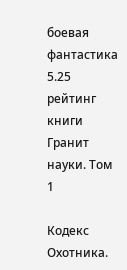боевая фантастика
5.25
рейтинг книги
Гранит науки. Том 1

Кодекс Охотника.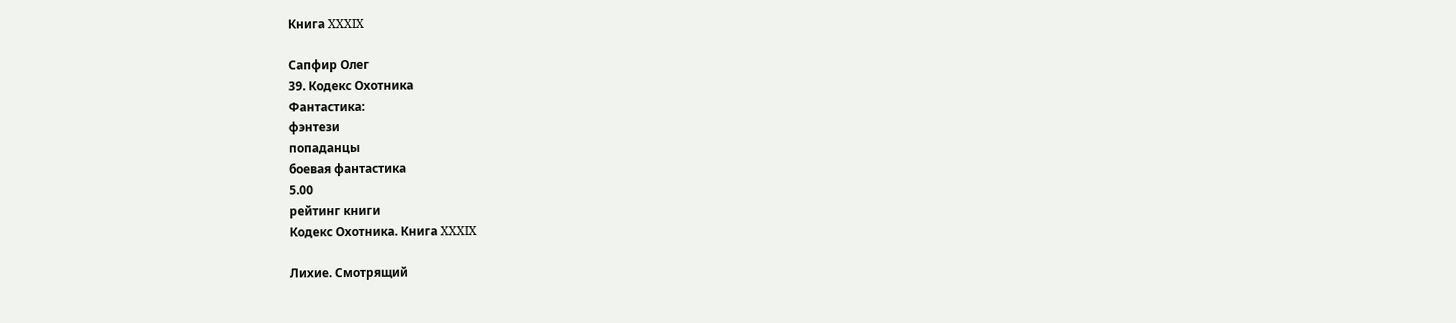Книга XXXIX

Сапфир Олег
39. Кодекс Охотника
Фантастика:
фэнтези
попаданцы
боевая фантастика
5.00
рейтинг книги
Кодекс Охотника. Книга XXXIX

Лихие. Смотрящий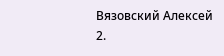Вязовский Алексей
2.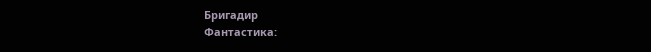Бригадир
Фантастика: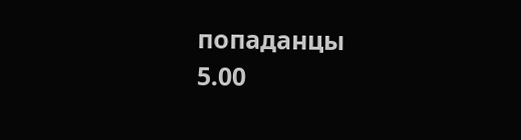попаданцы
5.00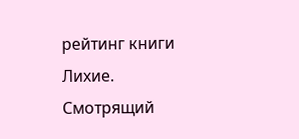рейтинг книги
Лихие. Смотрящий